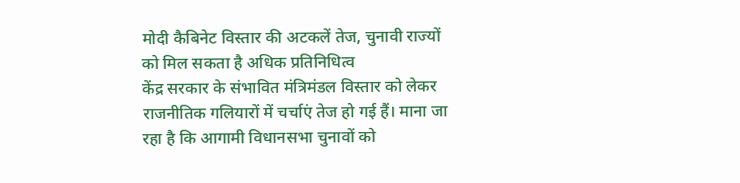मोदी कैबिनेट विस्तार की अटकलें तेज, चुनावी राज्यों को मिल सकता है अधिक प्रतिनिधित्व
केंद्र सरकार के संभावित मंत्रिमंडल विस्तार को लेकर राजनीतिक गलियारों में चर्चाएं तेज हो गई हैं। माना जा रहा है कि आगामी विधानसभा चुनावों को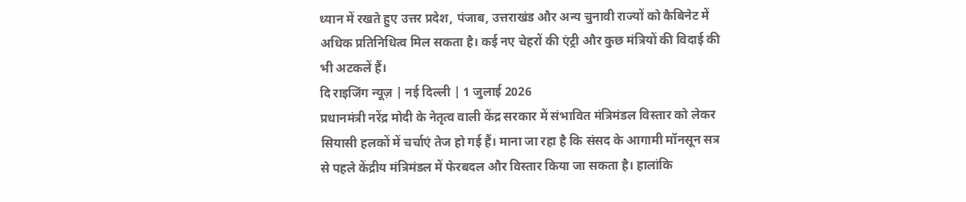ध्यान में रखते हुए उत्तर प्रदेश, पंजाब, उत्तराखंड और अन्य चुनावी राज्यों को कैबिनेट में अधिक प्रतिनिधित्व मिल सकता है। कई नए चेहरों की एंट्री और कुछ मंत्रियों की विदाई की भी अटकलें हैं।
दि राइजिंग न्यूज़ | नई दिल्ली | 1 जुलाई 2026
प्रधानमंत्री नरेंद्र मोदी के नेतृत्व वाली केंद्र सरकार में संभावित मंत्रिमंडल विस्तार को लेकर सियासी हलकों में चर्चाएं तेज हो गई हैं। माना जा रहा है कि संसद के आगामी मॉनसून सत्र से पहले केंद्रीय मंत्रिमंडल में फेरबदल और विस्तार किया जा सकता है। हालांकि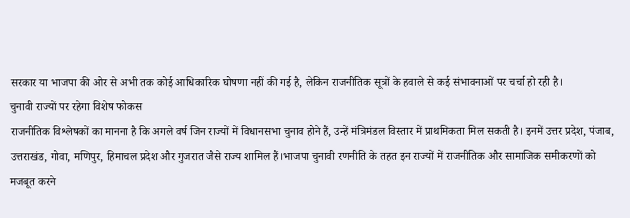सरकार या भाजपा की ओर से अभी तक कोई आधिकारिक घोषणा नहीं की गई है, लेकिन राजनीतिक सूत्रों के हवाले से कई संभावनाओं पर चर्चा हो रही है।
चुनावी राज्यों पर रहेगा विशेष फोकस
राजनीतिक विश्लेषकों का मानना है कि अगले वर्ष जिन राज्यों में विधानसभा चुनाव होने हैं, उन्हें मंत्रिमंडल विस्तार में प्राथमिकता मिल सकती है। इनमें उत्तर प्रदेश, पंजाब, उत्तराखंड, गोवा, मणिपुर, हिमाचल प्रदेश और गुजरात जैसे राज्य शामिल हैं।भाजपा चुनावी रणनीति के तहत इन राज्यों में राजनीतिक और सामाजिक समीकरणों को मजबूत करने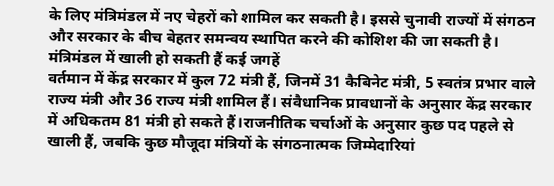के लिए मंत्रिमंडल में नए चेहरों को शामिल कर सकती है। इससे चुनावी राज्यों में संगठन और सरकार के बीच बेहतर समन्वय स्थापित करने की कोशिश की जा सकती है।
मंत्रिमंडल में खाली हो सकती हैं कई जगहें
वर्तमान में केंद्र सरकार में कुल 72 मंत्री हैं, जिनमें 31 कैबिनेट मंत्री, 5 स्वतंत्र प्रभार वाले राज्य मंत्री और 36 राज्य मंत्री शामिल हैं। संवैधानिक प्रावधानों के अनुसार केंद्र सरकार में अधिकतम 81 मंत्री हो सकते हैं।राजनीतिक चर्चाओं के अनुसार कुछ पद पहले से खाली हैं, जबकि कुछ मौजूदा मंत्रियों के संगठनात्मक जिम्मेदारियां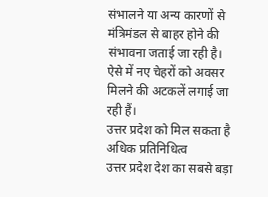संभालने या अन्य कारणों से मंत्रिमंडल से बाहर होने की संभावना जताई जा रही है। ऐसे में नए चेहरों को अवसर मिलने की अटकलें लगाई जा रही हैं।
उत्तर प्रदेश को मिल सकता है अधिक प्रतिनिधित्व
उत्तर प्रदेश देश का सबसे बड़ा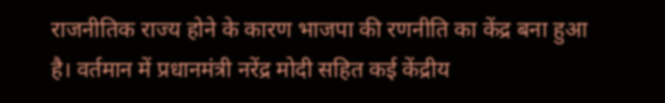राजनीतिक राज्य होने के कारण भाजपा की रणनीति का केंद्र बना हुआ है। वर्तमान में प्रधानमंत्री नरेंद्र मोदी सहित कई केंद्रीय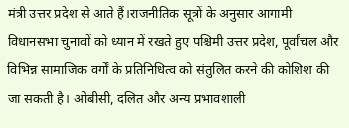मंत्री उत्तर प्रदेश से आते हैं।राजनीतिक सूत्रों के अनुसार आगामी विधानसभा चुनावों को ध्यान में रखते हुए पश्चिमी उत्तर प्रदेश, पूर्वांचल और विभिन्न सामाजिक वर्गों के प्रतिनिधित्व को संतुलित करने की कोशिश की जा सकती है। ओबीसी, दलित और अन्य प्रभावशाली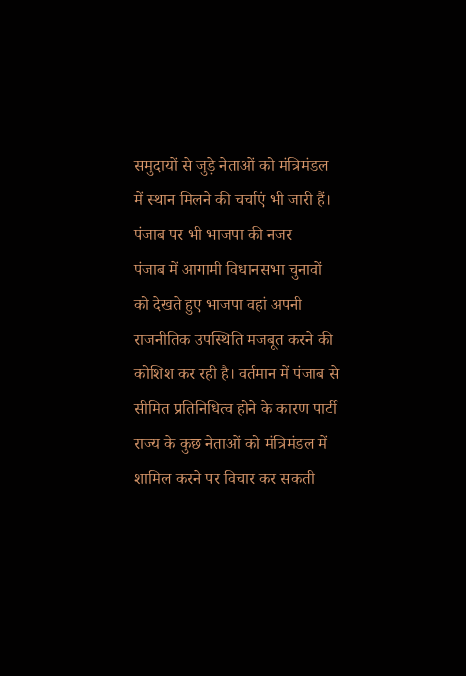समुदायों से जुड़े नेताओं को मंत्रिमंडल में स्थान मिलने की चर्चाएं भी जारी हैं।
पंजाब पर भी भाजपा की नजर
पंजाब में आगामी विधानसभा चुनावों को देखते हुए भाजपा वहां अपनी राजनीतिक उपस्थिति मजबूत करने की कोशिश कर रही है। वर्तमान में पंजाब से सीमित प्रतिनिधित्व होने के कारण पार्टी राज्य के कुछ नेताओं को मंत्रिमंडल में शामिल करने पर विचार कर सकती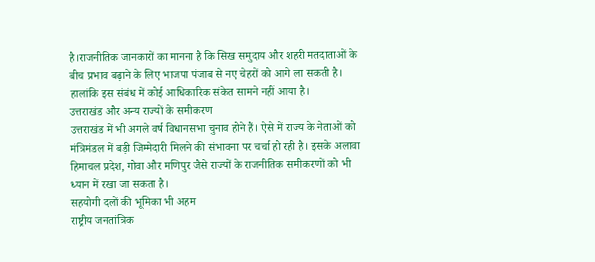है।राजनीतिक जानकारों का मानना है कि सिख समुदाय और शहरी मतदाताओं के बीच प्रभाव बढ़ाने के लिए भाजपा पंजाब से नए चेहरों को आगे ला सकती है। हालांकि इस संबंध में कोई आधिकारिक संकेत सामने नहीं आया है।
उत्तराखंड और अन्य राज्यों के समीकरण
उत्तराखंड में भी अगले वर्ष विधानसभा चुनाव होने हैं। ऐसे में राज्य के नेताओं को मंत्रिमंडल में बड़ी जिम्मेदारी मिलने की संभावना पर चर्चा हो रही है। इसके अलावा हिमाचल प्रदेश, गोवा और मणिपुर जैसे राज्यों के राजनीतिक समीकरणों को भी ध्यान में रखा जा सकता है।
सहयोगी दलों की भूमिका भी अहम
राष्ट्रीय जनतांत्रिक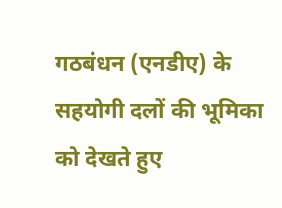गठबंधन (एनडीए) के सहयोगी दलों की भूमिका को देखते हुए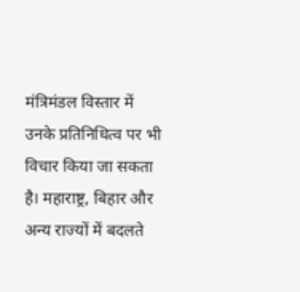मंत्रिमंडल विस्तार में उनके प्रतिनिधित्व पर भी विचार किया जा सकता है। महाराष्ट्र, बिहार और अन्य राज्यों में बदलते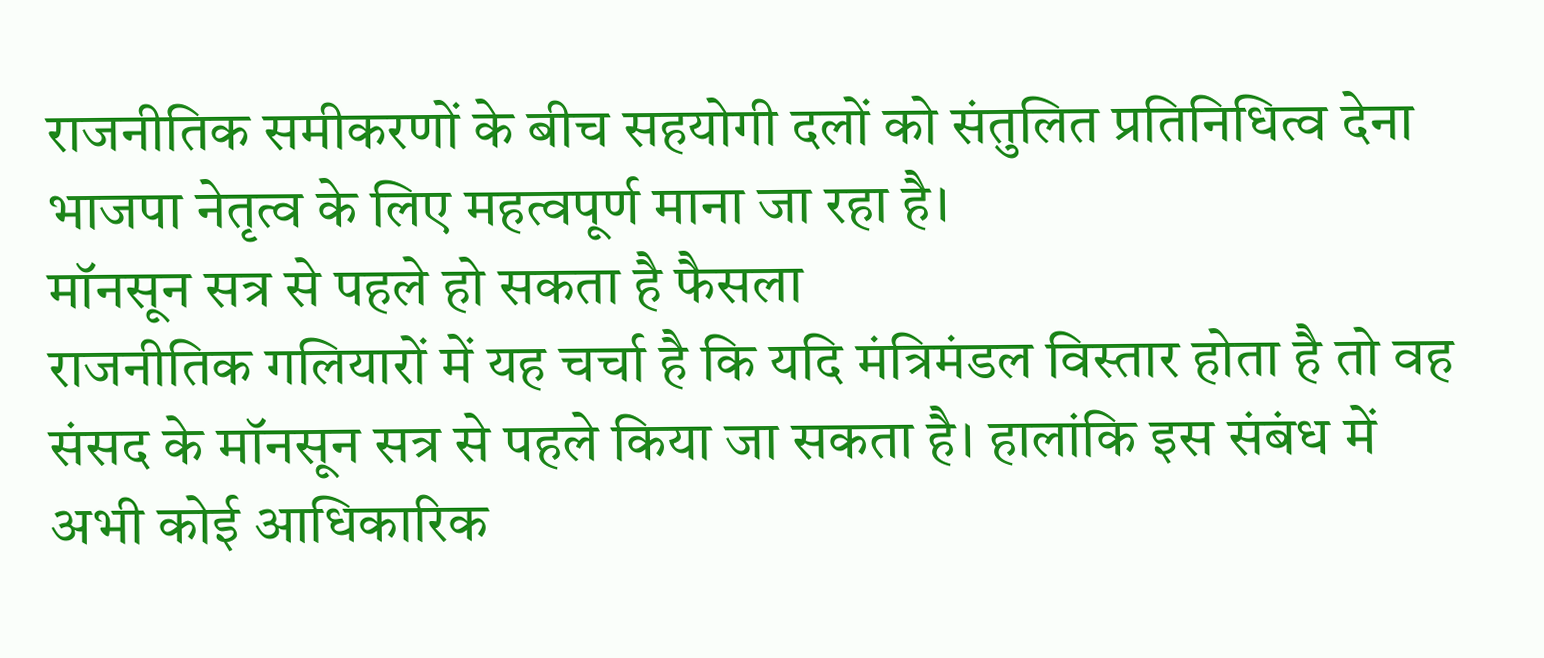राजनीतिक समीकरणों के बीच सहयोगी दलों को संतुलित प्रतिनिधित्व देना भाजपा नेतृत्व के लिए महत्वपूर्ण माना जा रहा है।
मॉनसून सत्र से पहले हो सकता है फैसला
राजनीतिक गलियारों में यह चर्चा है कि यदि मंत्रिमंडल विस्तार होता है तो वह संसद के मॉनसून सत्र से पहले किया जा सकता है। हालांकि इस संबंध में अभी कोई आधिकारिक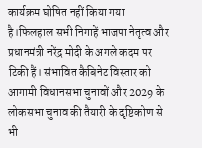कार्यक्रम घोषित नहीं किया गया है।फिलहाल सभी निगाहें भाजपा नेतृत्व और प्रधानमंत्री नरेंद्र मोदी के अगले कदम पर टिकी हैं। संभावित कैबिनेट विस्तार को आगामी विधानसभा चुनावों और 2029 के लोकसभा चुनाव की तैयारी के दृष्टिकोण से भी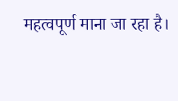महत्वपूर्ण माना जा रहा है।